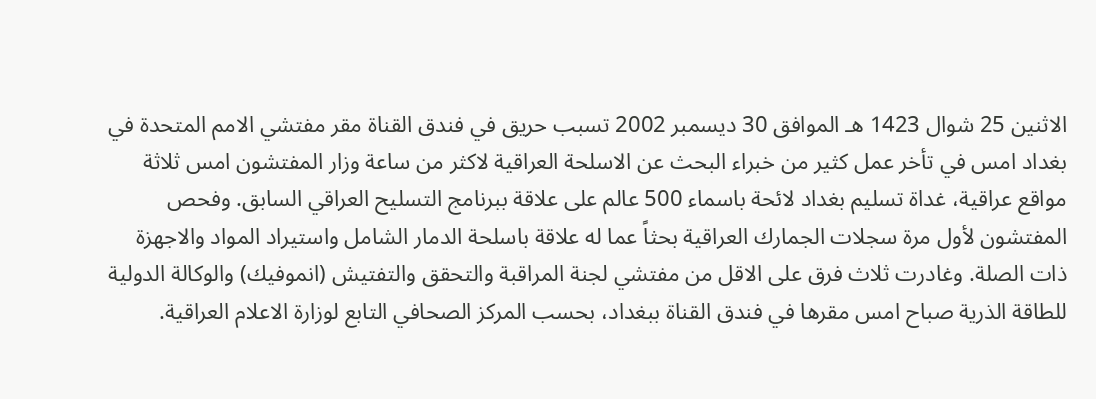الاثنين 25 شوال 1423 هـ الموافق 30 ديسمبر 2002 تسبب حريق في فندق القناة مقر مفتشي الامم المتحدة في بغداد امس في تأخر عمل كثير من خبراء البحث عن الاسلحة العراقية لاكثر من ساعة وزار المفتشون امس ثلاثة مواقع عراقية، غداة تسليم بغداد لائحة باسماء 500 عالم على علاقة ببرنامج التسليح العراقي السابق. وفحص المفتشون لأول مرة سجلات الجمارك العراقية بحثاً عما له علاقة باسلحة الدمار الشامل واستيراد المواد والاجهزة ذات الصلة. وغادرت ثلاث فرق على الاقل من مفتشي لجنة المراقبة والتحقق والتفتيش (انموفيك) والوكالة الدولية للطاقة الذرية صباح امس مقرها في فندق القناة ببغداد، بحسب المركز الصحافي التابع لوزارة الاعلام العراقية.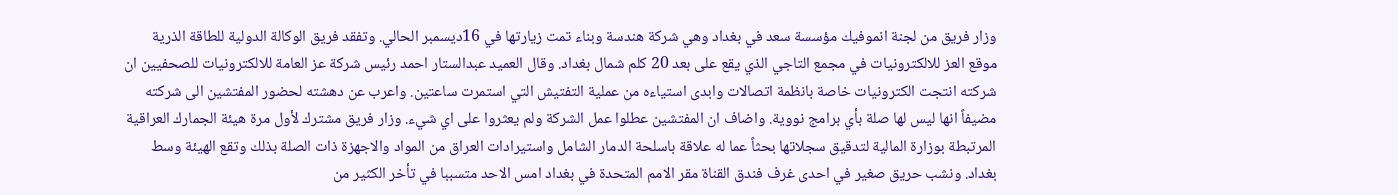وزار فريق من لجنة انموفيك مؤسسة سعد في بغداد وهي شركة هندسة وبناء تمت زيارتها في 16ديسمبر الحالي. وتفقد فريق الوكالة الدولية للطاقة الذرية موقع العز للالكترونيات في مجمع التاجي الذي يقع على بعد 20 كلم شمال بغداد. وقال العميد عبدالستار احمد رئيس شركة عز العامة للالكترونيات للصحفيين ان شركته انتجت الكترونيات خاصة بانظمة اتصالات وابدى استياءه من عملية التفتيش التي استمرت ساعتين. واعرب عن دهشته لحضور المفتشين الى شركته مضيفاً انها ليس لها صلة بأي برامج نووية. واضاف ان المفتشين عطلوا عمل الشركة ولم يعثروا على اي شيء. وزار فريق مشترك لأول مرة هيئة الجمارك العراقية المرتبطة بوزارة المالية لتدقيق سجلاتها بحثاً عما له علاقة باسلحة الدمار الشامل واستيرادات العراق من المواد والاجهزة ذات الصلة بذلك وتقع الهيئة وسط بغداد. ونشب حريق صغير في احدى غرف فندق القناة مقر الامم المتحدة في بغداد امس الاحد متسببا في تأخر الكثير من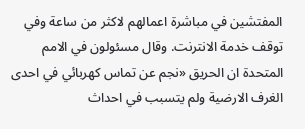المفتشين في مباشرة اعمالهم لاكثر من ساعة وفي توقف خدمة الانترنت. وقال مسئولون في الامم المتحدة ان الحريق «نجم عن تماس كهربائي في احدى الغرف الارضية ولم يتسبب في احداث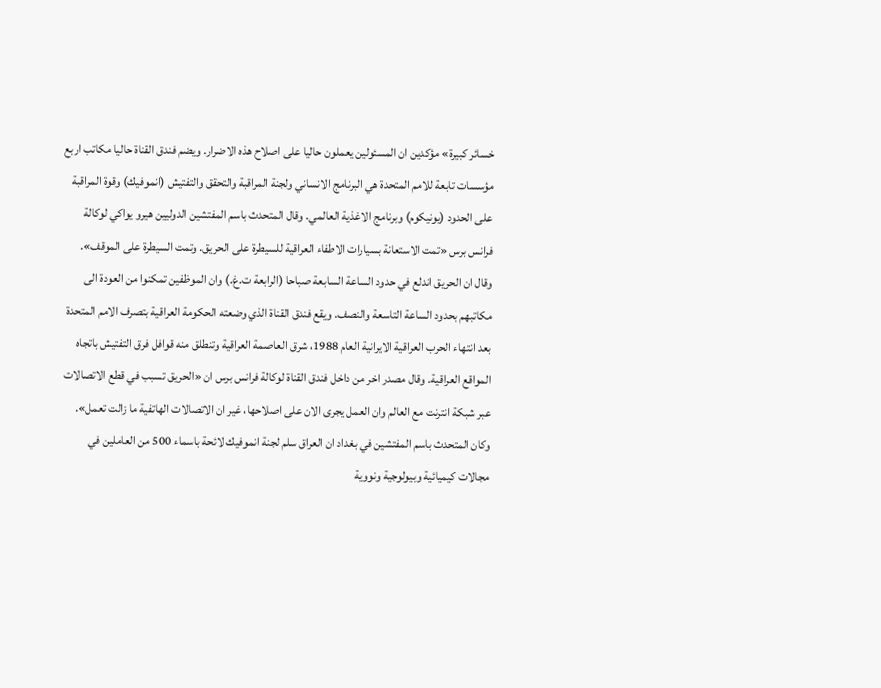خسائر كبيرة» مؤكدين ان المسئولين يعملون حاليا على اصلاح هذه الاضرار. ويضم فندق القناة حاليا مكاتب اربع مؤسسات تابعة للامم المتحدة هي البرنامج الانساني ولجنة المراقبة والتحقق والتفتيش (انموفيك) وقوة المراقبة على الحدود (يونيكوم) وبرنامج الاغذية العالمي. وقال المتحدث باسم المفتشين الدوليين هيرو يواكي لوكالة فرانس برس «تمت الاستعانة بسيارات الاطفاء العراقية للسيطرة على الحريق. وتمت السيطرة على الموقف». وقال ان الحريق اندلع في حدود الساعة السابعة صباحا (الرابعة ت.غ.) وان الموظفين تمكنوا من العودة الى مكاتبهم بحدود الساعة التاسعة والنصف. ويقع فندق القناة الذي وضعته الحكومة العراقية بتصرف الامم المتحدة بعد انتهاء الحرب العراقية الايرانية العام 1988، شرق العاصمة العراقية وتنطلق منه قوافل فرق التفتيش باتجاه المواقع العراقية. وقال مصدر اخر من داخل فندق القناة لوكالة فرانس برس ان «الحريق تسبب في قطع الاتصالات عبر شبكة انترنت مع العالم وان العمل يجرى الان على اصلاحها، غير ان الاتصالات الهاتفية ما زالت تعمل». وكان المتحدث باسم المفتشين في بغداد ان العراق سلم لجنة انموفيك لائحة باسماء 500 من العاملين في مجالات كيميائية وبيولوجية ونووية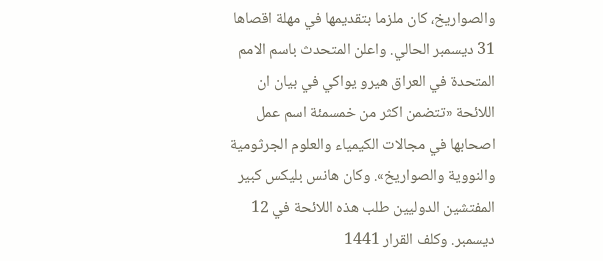والصواريخ، كان ملزما بتقديمها في مهلة اقصاها 31 ديسمبر الحالي. واعلن المتحدث باسم الامم المتحدة في العراق هيرو يواكي في بيان ان اللائحة «تتضمن اكثر من خمسمئة اسم عمل اصحابها في مجالات الكيمياء والعلوم الجرثومية والنووية والصواريخ». وكان هانس بليكس كبير المفتشين الدوليين طلب هذه اللائحة في 12 ديسمبر. وكلف القرار 1441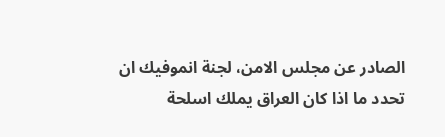الصادر عن مجلس الامن، لجنة انموفيك ان تحدد ما اذا كان العراق يملك اسلحة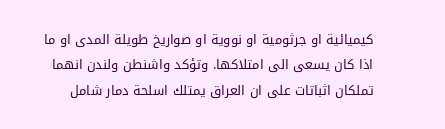كيميائية او جرثومية او نووية او صواريخ طويلة المدى او ما اذا كان يسعى الى امتلاكها. وتؤكد واشنطن ولندن انهما تملكان اثباتات على ان العراق يمتلك اسلحة دمار شامل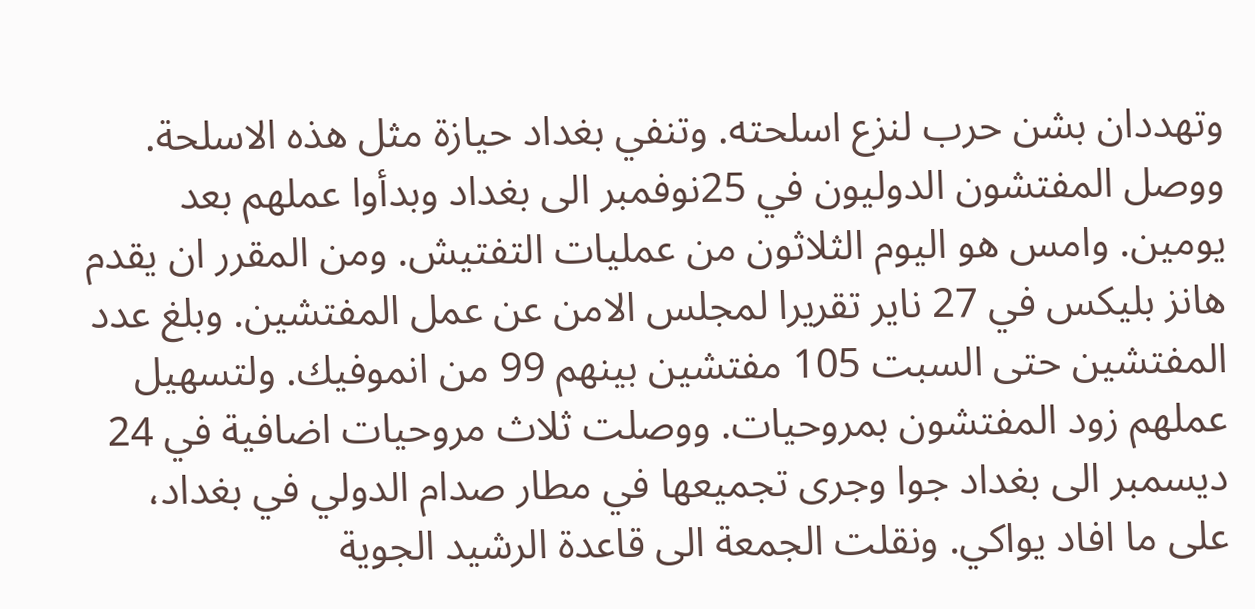وتهددان بشن حرب لنزع اسلحته. وتنفي بغداد حيازة مثل هذه الاسلحة. ووصل المفتشون الدوليون في 25نوفمبر الى بغداد وبدأوا عملهم بعد يومين. وامس هو اليوم الثلاثون من عمليات التفتيش. ومن المقرر ان يقدم هانز بليكس في 27 ناير تقريرا لمجلس الامن عن عمل المفتشين. وبلغ عدد المفتشين حتى السبت 105 مفتشين بينهم 99 من انموفيك. ولتسهيل عملهم زود المفتشون بمروحيات. ووصلت ثلاث مروحيات اضافية في 24 ديسمبر الى بغداد جوا وجرى تجميعها في مطار صدام الدولي في بغداد، على ما افاد يواكي. ونقلت الجمعة الى قاعدة الرشيد الجوية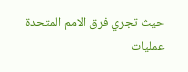حيث تجري فرق الامم المتحدة عمليات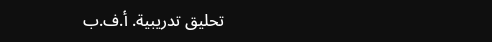تحليق تدريبية. أ.ف.ب